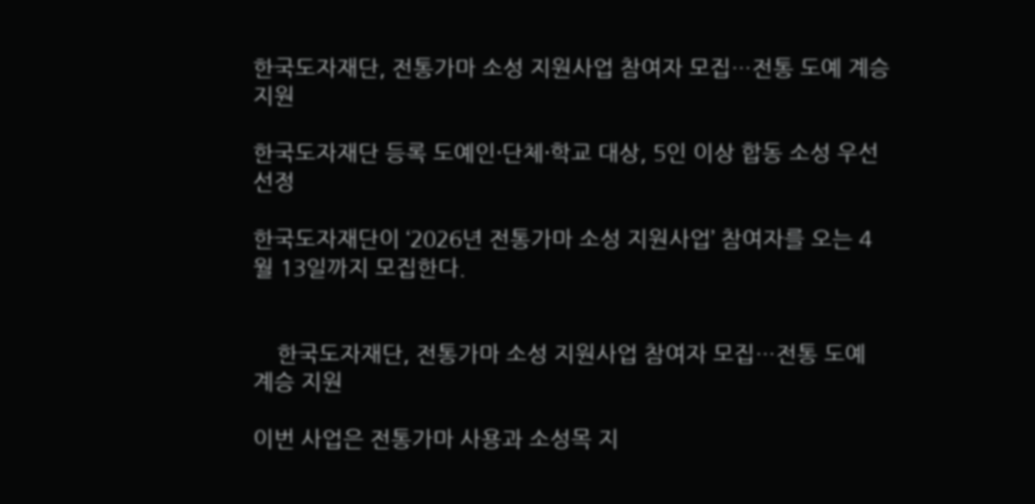한국도자재단, 전통가마 소성 지원사업 참여자 모집…전통 도예 계승 지원

한국도자재단 등록 도예인·단체·학교 대상, 5인 이상 합동 소성 우선 선정

한국도자재단이 ‘2026년 전통가마 소성 지원사업’ 참여자를 오는 4월 13일까지 모집한다.


    한국도자재단, 전통가마 소성 지원사업 참여자 모집…전통 도예 계승 지원

이번 사업은 전통가마 사용과 소성목 지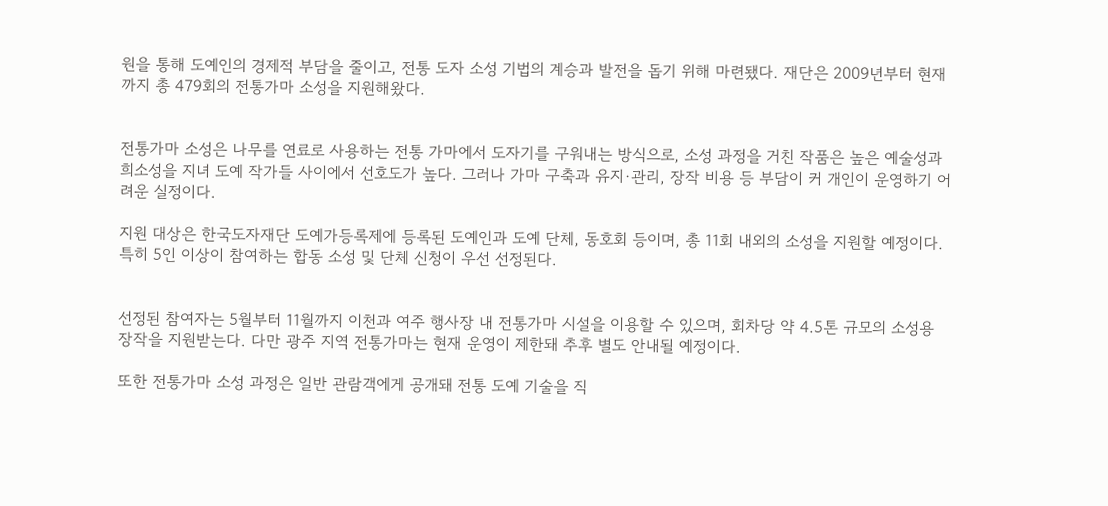원을 통해 도예인의 경제적 부담을 줄이고, 전통 도자 소성 기법의 계승과 발전을 돕기 위해 마련됐다. 재단은 2009년부터 현재까지 총 479회의 전통가마 소성을 지원해왔다.


전통가마 소성은 나무를 연료로 사용하는 전통 가마에서 도자기를 구워내는 방식으로, 소성 과정을 거친 작품은 높은 예술성과 희소성을 지녀 도예 작가들 사이에서 선호도가 높다. 그러나 가마 구축과 유지·관리, 장작 비용 등 부담이 커 개인이 운영하기 어려운 실정이다.

지원 대상은 한국도자재단 도예가등록제에 등록된 도예인과 도예 단체, 동호회 등이며, 총 11회 내외의 소성을 지원할 예정이다. 특히 5인 이상이 참여하는 합동 소성 및 단체 신청이 우선 선정된다.


선정된 참여자는 5월부터 11월까지 이천과 여주 행사장 내 전통가마 시설을 이용할 수 있으며, 회차당 약 4.5톤 규모의 소성용 장작을 지원받는다. 다만 광주 지역 전통가마는 현재 운영이 제한돼 추후 별도 안내될 예정이다.

또한 전통가마 소성 과정은 일반 관람객에게 공개돼 전통 도예 기술을 직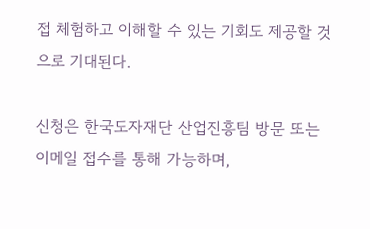접 체험하고 이해할 수 있는 기회도 제공할 것으로 기대된다.

신청은 한국도자재단 산업진흥팀 방문 또는 이메일 접수를 통해 가능하며,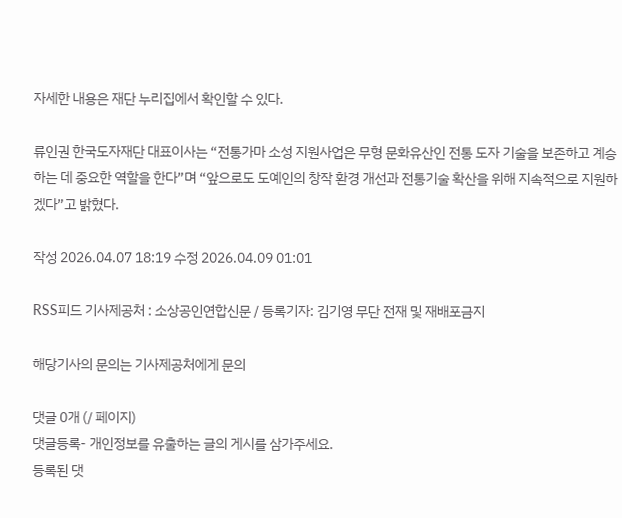자세한 내용은 재단 누리집에서 확인할 수 있다.

류인권 한국도자재단 대표이사는 “전통가마 소성 지원사업은 무형 문화유산인 전통 도자 기술을 보존하고 계승하는 데 중요한 역할을 한다”며 “앞으로도 도예인의 창작 환경 개선과 전통기술 확산을 위해 지속적으로 지원하겠다”고 밝혔다.

작성 2026.04.07 18:19 수정 2026.04.09 01:01

RSS피드 기사제공처 : 소상공인연합신문 / 등록기자: 김기영 무단 전재 및 재배포금지

해당기사의 문의는 기사제공처에게 문의

댓글 0개 (/ 페이지)
댓글등록- 개인정보를 유출하는 글의 게시를 삼가주세요.
등록된 댓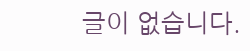글이 없습니다.